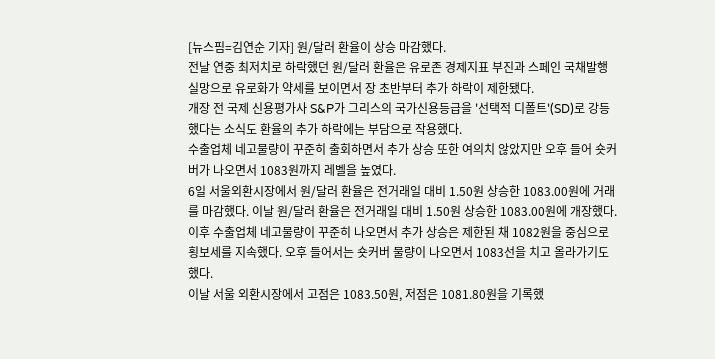[뉴스핌=김연순 기자] 원/달러 환율이 상승 마감했다.
전날 연중 최저치로 하락했던 원/달러 환율은 유로존 경제지표 부진과 스페인 국채발행 실망으로 유로화가 약세를 보이면서 장 초반부터 추가 하락이 제한됐다.
개장 전 국제 신용평가사 S&P가 그리스의 국가신용등급을 '선택적 디폴트'(SD)로 강등했다는 소식도 환율의 추가 하락에는 부담으로 작용했다.
수출업체 네고물량이 꾸준히 출회하면서 추가 상승 또한 여의치 않았지만 오후 들어 숏커버가 나오면서 1083원까지 레벨을 높였다.
6일 서울외환시장에서 원/달러 환율은 전거래일 대비 1.50원 상승한 1083.00원에 거래를 마감했다. 이날 원/달러 환율은 전거래일 대비 1.50원 상승한 1083.00원에 개장했다.
이후 수출업체 네고물량이 꾸준히 나오면서 추가 상승은 제한된 채 1082원을 중심으로 횡보세를 지속했다. 오후 들어서는 숏커버 물량이 나오면서 1083선을 치고 올라가기도 했다.
이날 서울 외환시장에서 고점은 1083.50원, 저점은 1081.80원을 기록했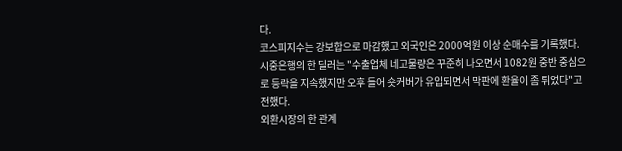다.
코스피지수는 강보합으로 마감했고 외국인은 2000억원 이상 순매수를 기록했다.
시중은행의 한 딜러는 "수출업체 네고물량은 꾸준히 나오면서 1082원 중반 중심으로 등락을 지속했지만 오후 들어 숏커버가 유입되면서 막판에 환율이 좀 튀었다"고 전했다.
외환시장의 한 관계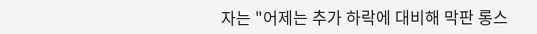자는 "어제는 추가 하락에 대비해 막판 롱스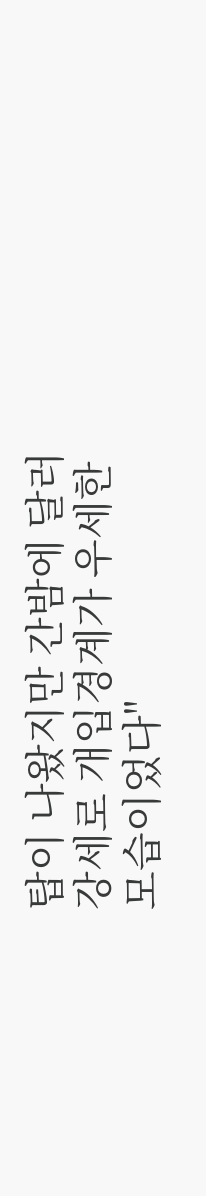탑이 나왔지만 간밤에 달러강세로 개입경계가 우세한 모습이었다"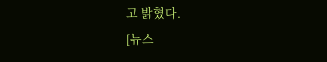고 밝혔다.
[뉴스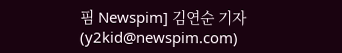핌 Newspim] 김연순 기자 (y2kid@newspim.com)